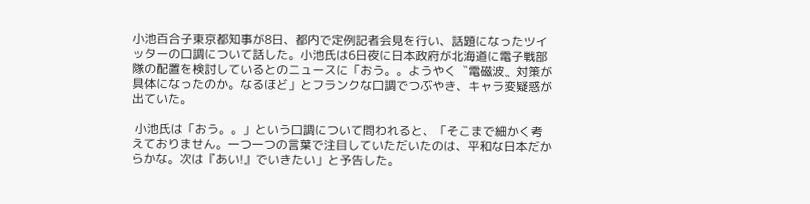小池百合子東京都知事が8日、都内で定例記者会見を行い、話題になったツイッターの口調について話した。小池氏は6日夜に日本政府が北海道に電子戦部隊の配置を検討しているとのニュースに「おう。。ようやく〝電磁波〟対策が具体になったのか。なるほど」とフランクな口調でつぶやき、キャラ変疑惑が出ていた。

 小池氏は「おう。。」という口調について問われると、「そこまで細かく考えておりません。一つ一つの言葉で注目していただいたのは、平和な日本だからかな。次は『あい!』でいきたい」と予告した。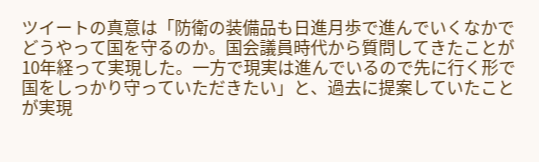ツイートの真意は「防衛の装備品も日進月歩で進んでいくなかでどうやって国を守るのか。国会議員時代から質問してきたことが10年経って実現した。一方で現実は進んでいるので先に行く形で国をしっかり守っていただきたい」と、過去に提案していたことが実現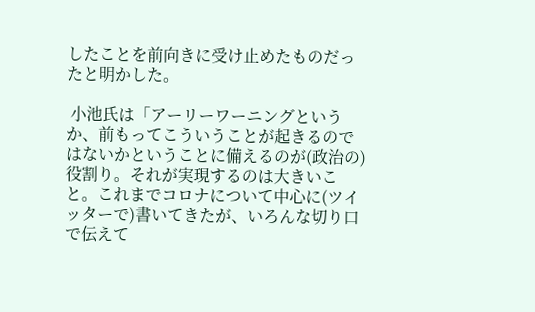したことを前向きに受け止めたものだったと明かした。

 小池氏は「アーリーワーニングというか、前もってこういうことが起きるのではないかということに備えるのが(政治の)役割り。それが実現するのは大きいこと。これまでコロナについて中心に(ツイッターで)書いてきたが、いろんな切り口で伝えて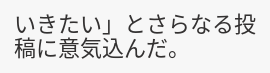いきたい」とさらなる投稿に意気込んだ。